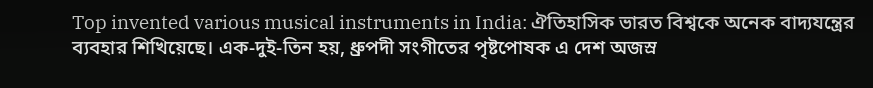Top invented various musical instruments in India: ঐতিহাসিক ভারত বিশ্বকে অনেক বাদ্যযন্ত্রের ব্যবহার শিখিয়েছে। এক-দুই-তিন হয়, ধ্রুপদী সংগীতের পৃষ্টপোষক এ দেশ অজস্র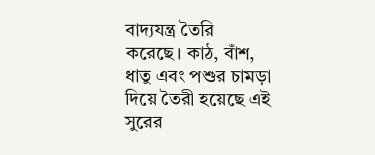বাদ্যযন্ত্র তৈরি করেছে। কাঠ, বাঁশ, ধাতু এবং পশুর চামড়া দিয়ে তৈরী হয়েছে এই সুরের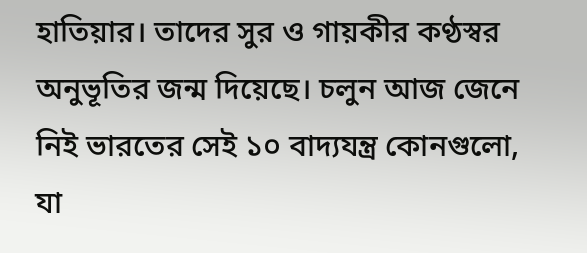হাতিয়ার। তাদের সুর ও গায়কীর কণ্ঠস্বর অনুভূতির জন্ম দিয়েছে। চলুন আজ জেনে নিই ভারতের সেই ১০ বাদ্যযন্ত্র কোনগুলো, যা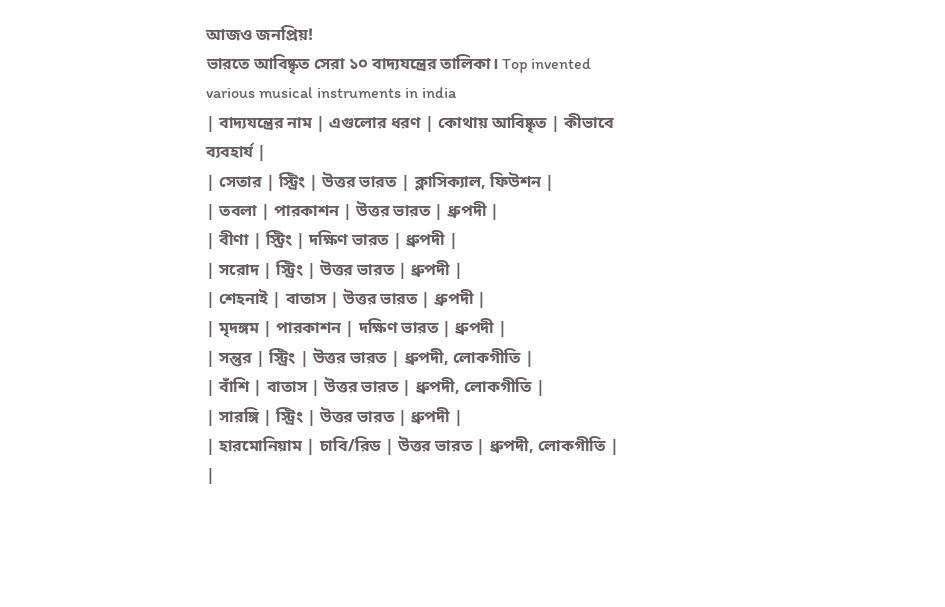আজও জনপ্রিয়!
ভারতে আবিষ্কৃত সেরা ১০ বাদ্যযন্ত্রের তালিকা। Top invented various musical instruments in india
| বাদ্যযন্ত্রের নাম | এগুলোর ধরণ | কোথায় আবিষ্কৃত | কীভাবে ব্যবহার্য |
| সেতার | স্ট্রিং | উত্তর ভারত | ক্লাসিক্যাল, ফিউশন |
| তবলা | পারকাশন | উত্তর ভারত | ধ্রুপদী |
| বীণা | স্ট্রিং | দক্ষিণ ভারত | ধ্রুপদী |
| সরোদ | স্ট্রিং | উত্তর ভারত | ধ্রুপদী |
| শেহনাই | বাতাস | উত্তর ভারত | ধ্রুপদী |
| মৃদঙ্গম | পারকাশন | দক্ষিণ ভারত | ধ্রুপদী |
| সন্তুর | স্ট্রিং | উত্তর ভারত | ধ্রুপদী, লোকগীতি |
| বাঁশি | বাতাস | উত্তর ভারত | ধ্রুপদী, লোকগীতি |
| সারঙ্গি | স্ট্রিং | উত্তর ভারত | ধ্রুপদী |
| হারমোনিয়াম | চাবি/রিড | উত্তর ভারত | ধ্রুপদী, লোকগীতি |
|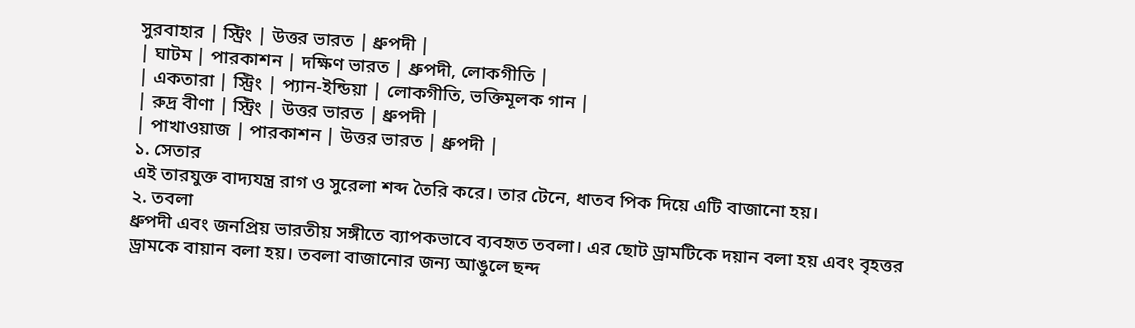সুরবাহার | স্ট্রিং | উত্তর ভারত | ধ্রুপদী |
| ঘাটম | পারকাশন | দক্ষিণ ভারত | ধ্রুপদী, লোকগীতি |
| একতারা | স্ট্রিং | প্যান-ইন্ডিয়া | লোকগীতি, ভক্তিমূলক গান |
| রুদ্র বীণা | স্ট্রিং | উত্তর ভারত | ধ্রুপদী |
| পাখাওয়াজ | পারকাশন | উত্তর ভারত | ধ্রুপদী |
১. সেতার
এই তারযুক্ত বাদ্যযন্ত্র রাগ ও সুরেলা শব্দ তৈরি করে। তার টেনে, ধাতব পিক দিয়ে এটি বাজানো হয়।
২. তবলা
ধ্রুপদী এবং জনপ্রিয় ভারতীয় সঙ্গীতে ব্যাপকভাবে ব্যবহৃত তবলা। এর ছোট ড্রামটিকে দয়ান বলা হয় এবং বৃহত্তর ড্রামকে বায়ান বলা হয়। তবলা বাজানোর জন্য আঙুলে ছন্দ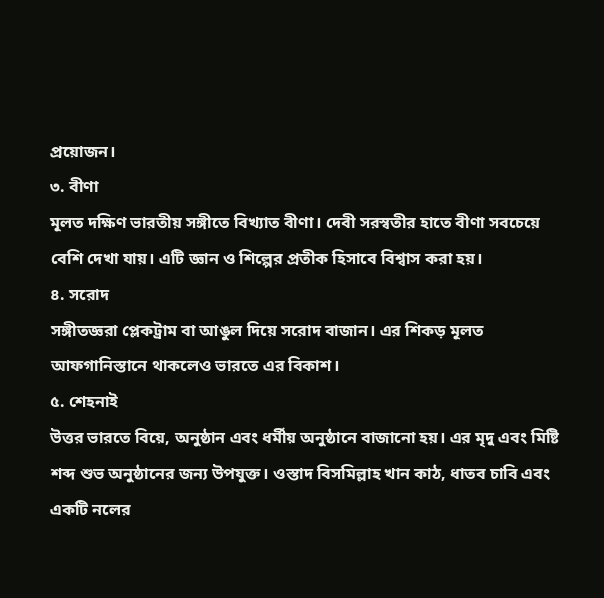প্রয়োজন।
৩. বীণা
মূলত দক্ষিণ ভারতীয় সঙ্গীতে বিখ্যাত বীণা। দেবী সরস্বতীর হাতে বীণা সবচেয়ে বেশি দেখা যায়। এটি জ্ঞান ও শিল্পের প্রতীক হিসাবে বিশ্বাস করা হয়।
৪. সরোদ
সঙ্গীতজ্ঞরা প্লেকট্রাম বা আঙুল দিয়ে সরোদ বাজান। এর শিকড় মূলত আফগানিস্তানে থাকলেও ভারতে এর বিকাশ।
৫. শেহনাই
উত্তর ভারতে বিয়ে, অনুষ্ঠান এবং ধর্মীয় অনুষ্ঠানে বাজানো হয়। এর মৃদু এবং মিষ্টি শব্দ শুভ অনুষ্ঠানের জন্য উপযুক্ত। ওস্তাদ বিসমিল্লাহ খান কাঠ, ধাতব চাবি এবং একটি নলের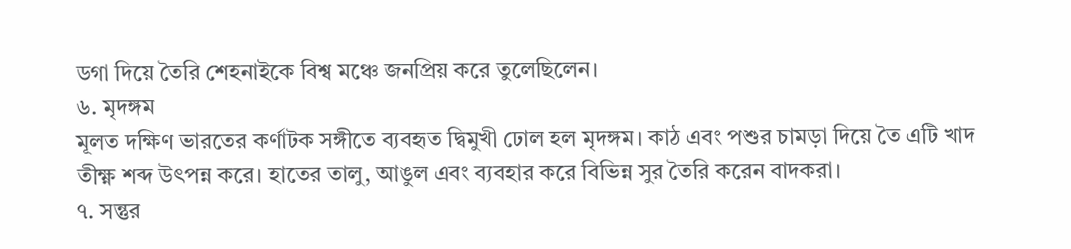ডগা দিয়ে তৈরি শেহনাইকে বিশ্ব মঞ্চে জনপ্রিয় করে তুলেছিলেন।
৬. মৃদঙ্গম
মূলত দক্ষিণ ভারতের কর্ণাটক সঙ্গীতে ব্যবহৃত দ্বিমুখী ঢোল হল মৃদঙ্গম। কাঠ এবং পশুর চামড়া দিয়ে তৈ এটি খাদ তীক্ষ্ণ শব্দ উৎপন্ন করে। হাতের তালু, আঙুল এবং ব্যবহার করে বিভিন্ন সুর তৈরি করেন বাদকরা।
৭. সন্তুর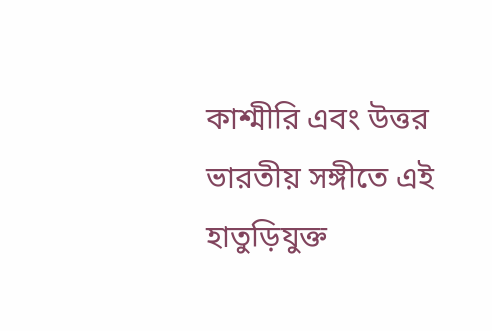কাশ্মীরি এবং উত্তর ভারতীয় সঙ্গীতে এই হাতুড়িযুক্ত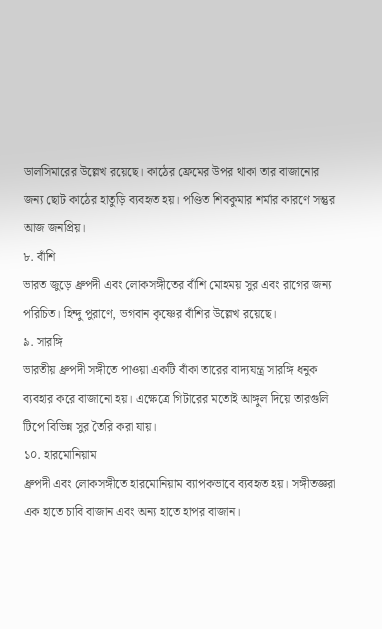ডালসিমারের উল্লেখ রয়েছে। কাঠের ফ্রেমের উপর থাকা তার বাজানোর জন্য ছোট কাঠের হাতুড়ি ব্যবহৃত হয়। পণ্ডিত শিবকুমার শর্মার কারণে সন্তুর আজ জনপ্রিয়।
৮. বাঁশি
ভারত জুড়ে ধ্রুপদী এবং লোকসঙ্গীতের বাঁশি মোহময় সুর এবং রাগের জন্য পরিচিত। হিন্দু পুরাণে, ভগবান কৃষ্ণের বাঁশির উল্লেখ রয়েছে।
৯. সারঙ্গি
ভারতীয় ধ্রুপদী সঙ্গীতে পাওয়া একটি বাঁকা তারের বাদ্যযন্ত্র সারঙ্গি ধনুক ব্যবহার করে বাজানো হয়। এক্ষেত্রে গিটারের মতোই আঙ্গুল দিয়ে তারগুলি টিপে বিভিন্ন সুর তৈরি করা যায়।
১০. হারমোনিয়াম
ধ্রুপদী এবং লোকসঙ্গীতে হারমোনিয়াম ব্যাপকভাবে ব্যবহৃত হয়। সঙ্গীতজ্ঞরা এক হাতে চাবি বাজান এবং অন্য হাতে হাপর বাজান।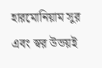হারমোনিয়াম সুর এবং স্বর উভয়ই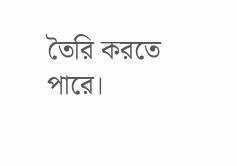তৈরি করতে পারে।